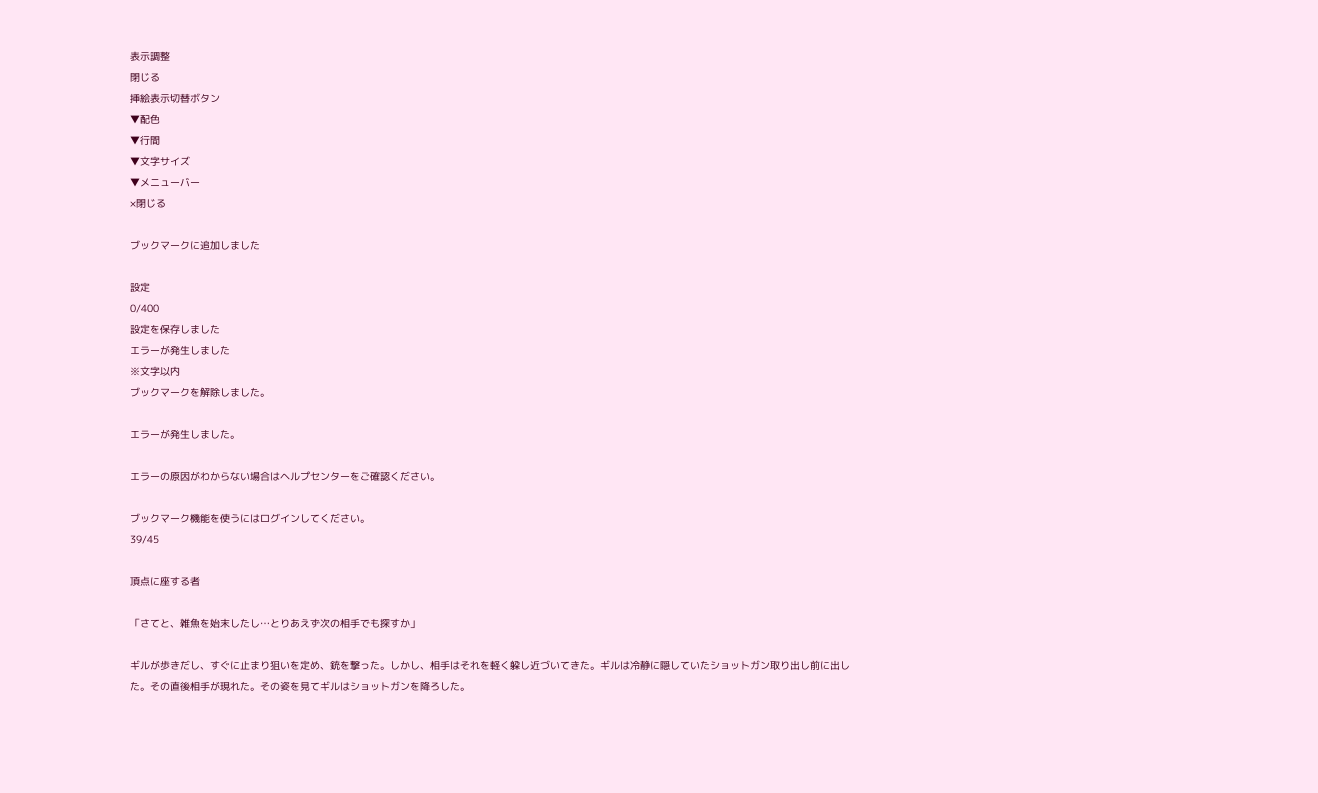表示調整
閉じる
挿絵表示切替ボタン
▼配色
▼行間
▼文字サイズ
▼メニューバー
×閉じる

ブックマークに追加しました

設定
0/400
設定を保存しました
エラーが発生しました
※文字以内
ブックマークを解除しました。

エラーが発生しました。

エラーの原因がわからない場合はヘルプセンターをご確認ください。

ブックマーク機能を使うにはログインしてください。
39/45

頂点に座する者

「さてと、雑魚を始末したし…とりあえず次の相手でも探すか」

ギルが歩きだし、すぐに止まり狙いを定め、銃を撃った。しかし、相手はそれを軽く躱し近づいてきた。ギルは冷静に隠していたショットガン取り出し前に出した。その直後相手が現れた。その姿を見てギルはショットガンを降ろした。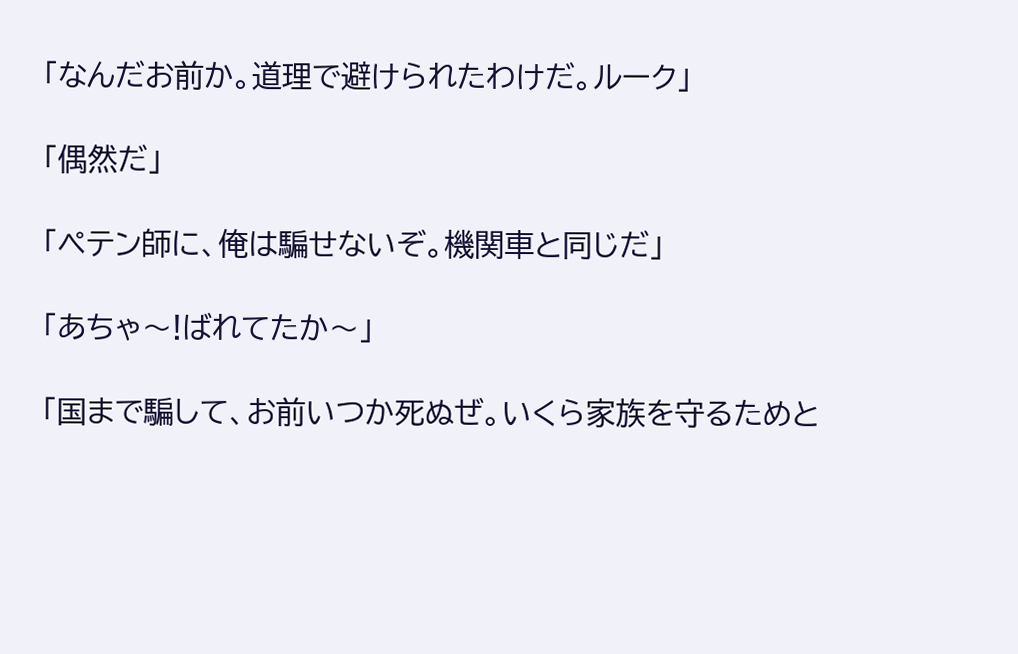「なんだお前か。道理で避けられたわけだ。ルーク」

「偶然だ」

「ペテン師に、俺は騙せないぞ。機関車と同じだ」

「あちゃ〜!ばれてたか〜」

「国まで騙して、お前いつか死ぬぜ。いくら家族を守るためと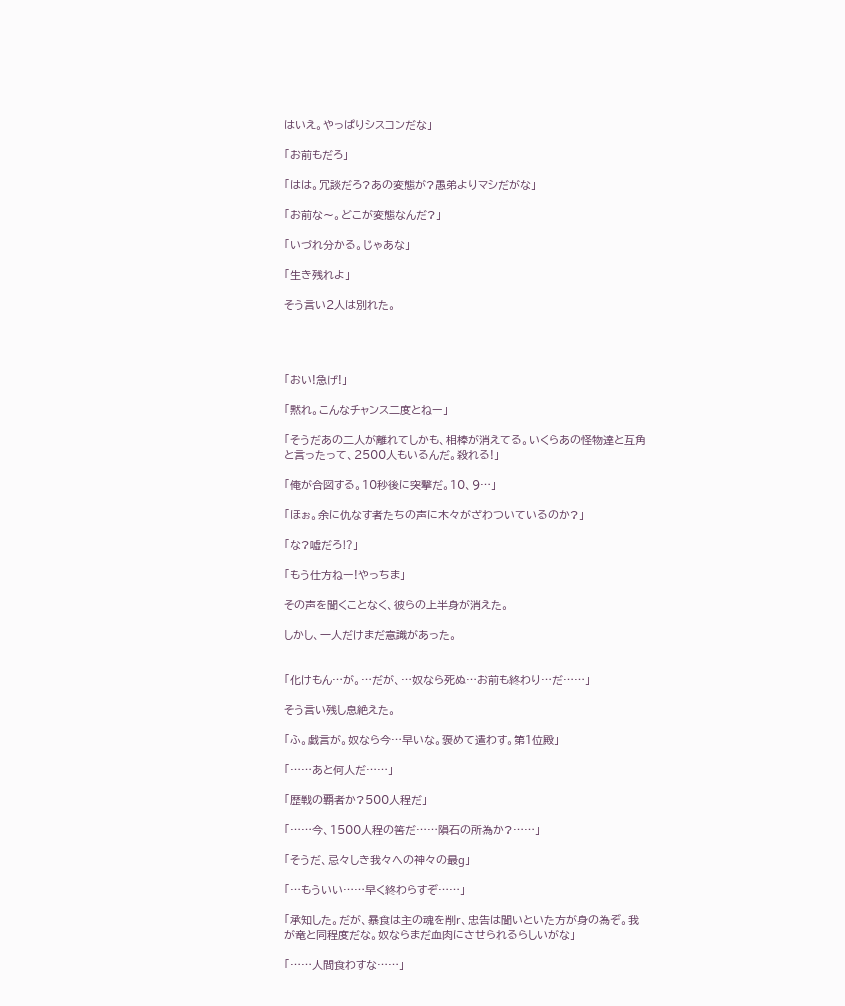はいえ。やっぱりシスコンだな」

「お前もだろ」

「はは。冗談だろ?あの変態が?愚弟よりマシだがな」

「お前な〜。どこが変態なんだ?」

「いづれ分かる。じゃあな」

「生き残れよ」

そう言い2人は別れた。




「おい!急げ!」

「黙れ。こんなチャンス二度とねー」

「そうだあの二人が離れてしかも、相棒が消えてる。いくらあの怪物達と互角と言ったって、2500人もいるんだ。殺れる!」

「俺が合図する。10秒後に突撃だ。10、9…」

「ほぉ。余に仇なす者たちの声に木々がざわついているのか?」

「な?嘘だろ⁉」

「もう仕方ねー!やっちま」

その声を聞くことなく、彼らの上半身が消えた。

しかし、一人だけまだ意識があった。


「化けもん…が。…だが、…奴なら死ぬ…お前も終わり…だ……」

そう言い残し息絶えた。

「ふ。戯言が。奴なら今…早いな。褒めて遣わす。第1位殿」

「……あと何人だ……」

「歴戦の覇者か?500人程だ」

「……今、1500人程の筈だ……隕石の所為か?……」

「そうだ、忌々しき我々への神々の最g」

「…もういい……早く終わらすぞ……」

「承知した。だが、暴食は主の魂を削r、忠告は聞いといた方が身の為ぞ。我が竜と同程度だな。奴ならまだ血肉にさせられるらしいがな」

「……人間食わすな……」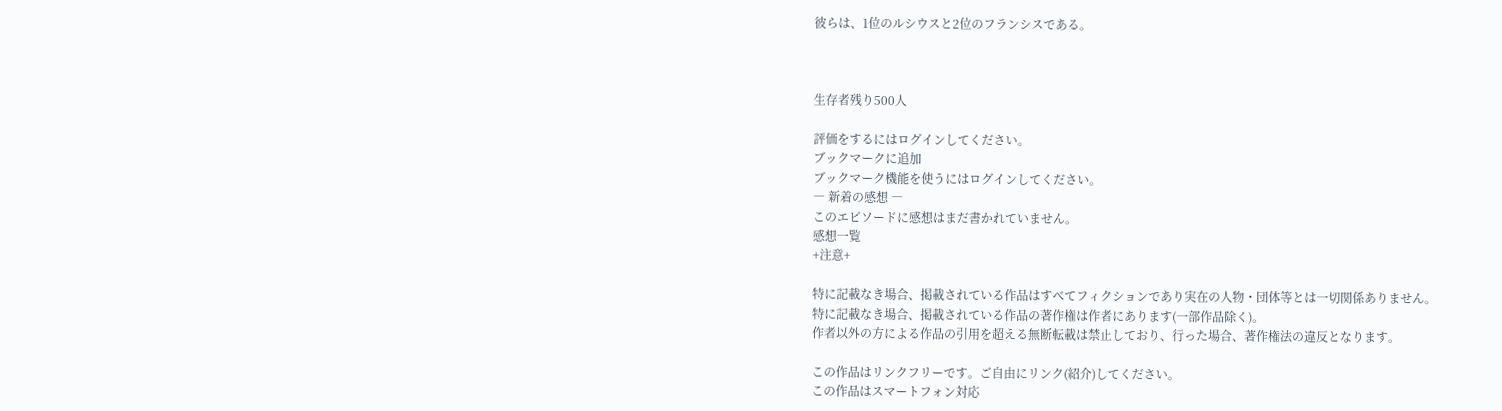彼らは、1位のルシウスと2位のフランシスである。



生存者残り500人

評価をするにはログインしてください。
ブックマークに追加
ブックマーク機能を使うにはログインしてください。
― 新着の感想 ―
このエピソードに感想はまだ書かれていません。
感想一覧
+注意+

特に記載なき場合、掲載されている作品はすべてフィクションであり実在の人物・団体等とは一切関係ありません。
特に記載なき場合、掲載されている作品の著作権は作者にあります(一部作品除く)。
作者以外の方による作品の引用を超える無断転載は禁止しており、行った場合、著作権法の違反となります。

この作品はリンクフリーです。ご自由にリンク(紹介)してください。
この作品はスマートフォン対応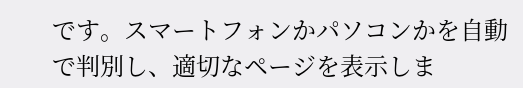です。スマートフォンかパソコンかを自動で判別し、適切なページを表示しま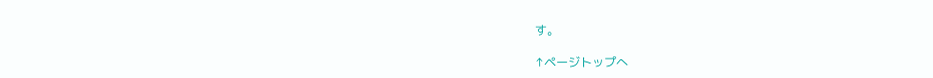す。

↑ページトップへ